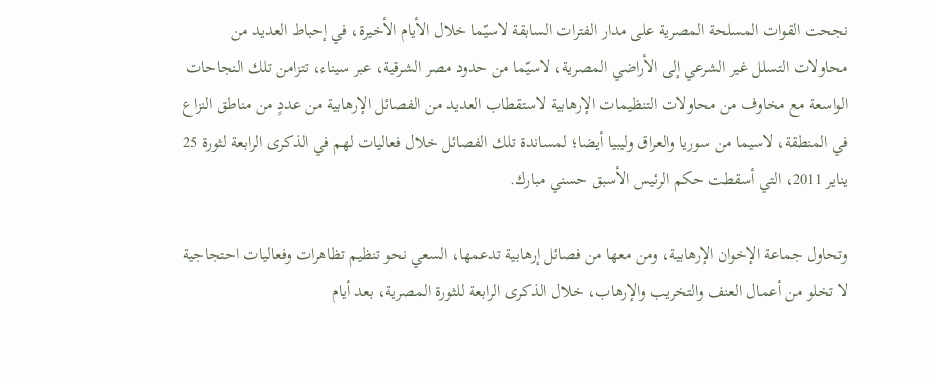نجحت القوات المسلحة المصرية على مدار الفترات السابقة لاسيّما خلال الأيام الأخيرة، في إحباط العديد من محاولات التسلل غير الشرعي إلى الأراضي المصرية، لاسيّما من حدود مصر الشرقية، عبر سيناء، تتزامن تلك النجاحات الواسعة مع مخاوف من محاولات التنظيمات الإرهابية لاستقطاب العديد من الفصائل الإرهابية من عددٍ من مناطق النزاع في المنطقة، لاسيما من سوريا والعراق وليبيا أيضا؛ لمساندة تلك الفصائل خلال فعاليات لهم في الذكرى الرابعة لثورة 25 يناير 2011، التي أسقطت حكم الرئيس الأسبق حسني مبارك.

وتحاول جماعة الإخوان الإرهابية، ومن معها من فصائل إرهابية تدعمها، السعي نحو تنظيم تظاهرات وفعاليات احتجاجية لا تخلو من أعمال العنف والتخريب والإرهاب، خلال الذكرى الرابعة للثورة المصرية، بعد أيام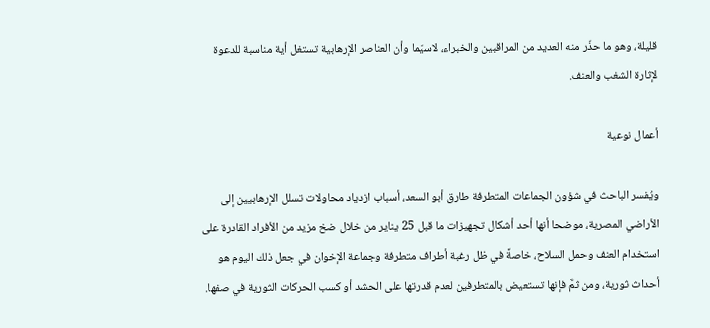قليلة، وهو ما حذّر منه العديد من المراقبين والخبراء، لاسيّما وأن العناصر الإرهابية تستغل أية مناسبة للدعوة لإثارة الشغب والعنف.

أعمال نوعية

ويُفسر الباحث في شؤون الجماعات المتطرفة طارق أبو السعد، أسباب ازدياد محاولات تسلل الإرهابيين إلى الأراضي المصرية، موضحا أنها أحد أشكال تجهيزات ما قبل 25 يناير من خلال ضخ مزيد من الأفراد القادرة على استخدام العنف وحمل السلاح، خاصةً في ظل رغبة أطراف متطرفة وجماعة الإخوان في جعل ذلك اليوم هو أحداث ثورية، ومن ثمَّ فإنها تستعيض بالمتطرفين لعدم قدرتها على الحشد أو كسب الحركات الثورية في صفها.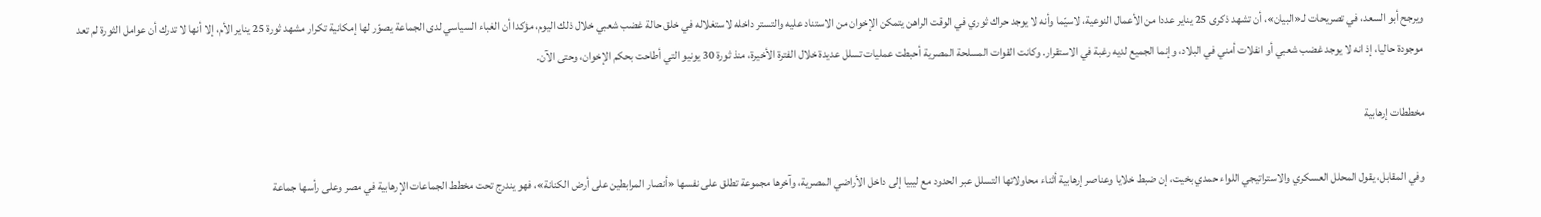ويرجح أبو السعد، في تصريحات لـ«البيان»، أن تشهد ذكرى 25 يناير عددا من الأعمال النوعية، لاسيّما وأنه لا يوجد حراك ثوري في الوقت الراهن يتمكن الإخوان من الاستناد عليه والتستر داخله لاستغلاله في خلق حالة غضب شعبي خلال ذلك اليوم، مؤكدا أن الغباء السياسي لدى الجماعة يصوّر لها إمكانية تكرار مشهد ثورة 25 يناير الأم، إلا أنها لا تدرك أن عوامل الثورة لم تعد موجودة حاليا، إذ انه لا يوجد غضب شعبي أو انفلات أمني في البلاد، وإنما الجميع لديه رغبة في الاستقرار. وكانت القوات المسلحة المصرية أحبطت عمليات تسلل عديدة خلال الفترة الأخيرة، منذ ثورة 30 يونيو التي أطاحت بحكم الإخوان، وحتى الآن.

مخططات إرهابية

وفي المقابل، يقول المحلل العسكري والاستراتيجي اللواء حمدي بخيت، إن ضبط خلايا وعناصر إرهابية أثناء محاولاتها التسلل عبر الحدود مع ليبيا إلى داخل الأراضي المصرية، وآخرها مجموعة تطلق على نفسها «أنصار المرابطين على أرض الكنانة»، فهو يندرج تحت مخطط الجماعات الإرهابية في مصر وعلى رأسها جماعة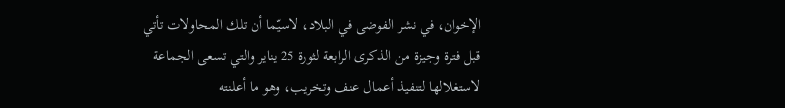الإخوان، في نشر الفوضى في البلاد، لاسيّما أن تلك المحاولات تأتي قبل فترة وجيزة من الذكرى الرابعة لثورة 25 يناير والتي تسعى الجماعة لاستغلالها لتنفيذ أعمال عنف وتخريب، وهو ما أعلنته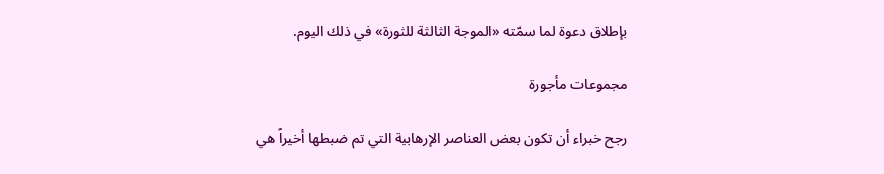بإطلاق دعوة لما سمّته «الموجة الثالثة للثورة» في ذلك اليوم.

مجموعات مأجورة

رجح خبراء أن تكون بعض العناصر الإرهابية التي تم ضبطها أخيراً هي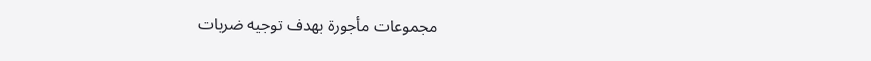مجموعات مأجورة بهدف توجيه ضربات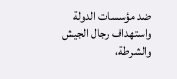ضد مؤسسات الدولة واستهداف رجال الجيش والشرطة،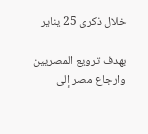خلال ذكرى 25 يناير

بهدف ترويع المصريين وارجاع مصر إلى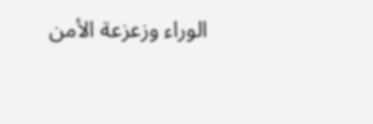الوراء وزعزعة الأمن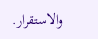والاستقرار.